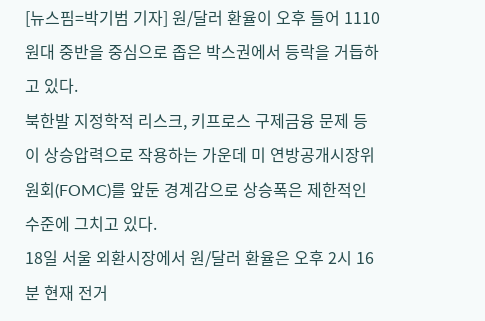[뉴스핌=박기범 기자] 원/달러 환율이 오후 들어 1110원대 중반을 중심으로 좁은 박스권에서 등락을 거듭하고 있다.
북한발 지정학적 리스크, 키프로스 구제금융 문제 등이 상승압력으로 작용하는 가운데 미 연방공개시장위원회(FOMC)를 앞둔 경계감으로 상승폭은 제한적인 수준에 그치고 있다.
18일 서울 외환시장에서 원/달러 환율은 오후 2시 16분 현재 전거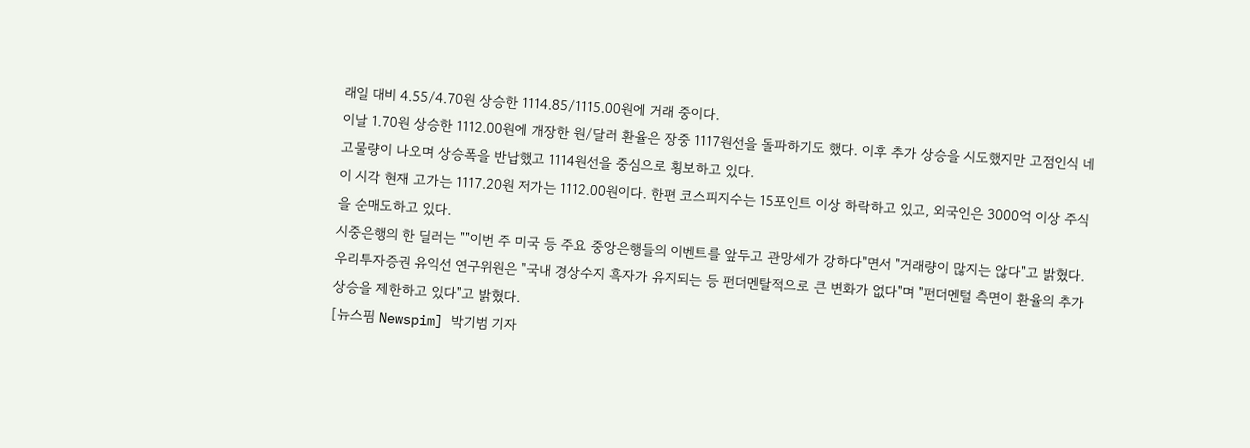래일 대비 4.55/4.70원 상승한 1114.85/1115.00원에 거래 중이다.
이날 1.70원 상승한 1112.00원에 개장한 원/달러 환율은 장중 1117원선을 돌파하기도 했다. 이후 추가 상승을 시도했지만 고점인식 네고물량이 나오며 상승폭을 반납했고 1114원선을 중심으로 횡보하고 있다.
이 시각 현재 고가는 1117.20원 저가는 1112.00원이다. 한편 코스피지수는 15포인트 이상 하락하고 있고, 외국인은 3000억 이상 주식을 순매도하고 있다.
시중은행의 한 딜러는 ""이번 주 미국 등 주요 중앙은행들의 이벤트를 앞두고 관망세가 강하다"면서 "거래량이 많지는 않다"고 밝혔다.
우리투자증권 유익선 연구위원은 "국내 경상수지 흑자가 유지되는 등 펀더멘탈적으로 큰 변화가 없다"며 "펀더멘털 측면이 환율의 추가 상승을 제한하고 있다"고 밝혔다.
[뉴스핌 Newspim] 박기범 기자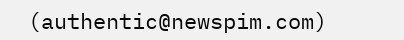(authentic@newspim.com)